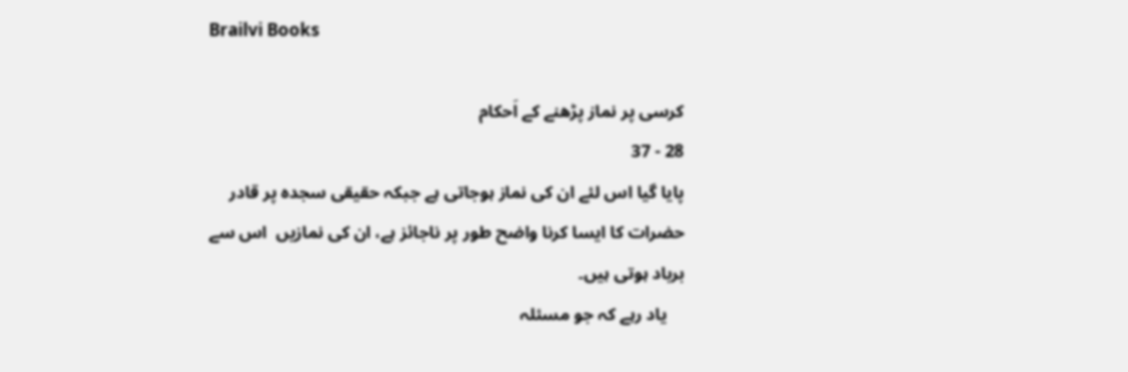Brailvi Books

کرسی پر نماز پڑھنے کے اَحکام
28 - 37
پایا گیا اس لئے ان کی نماز ہوجاتی ہے جبکہ حقیقی سجدہ پر قادر حضرات کا ایسا کرنا واضح طور پر ناجائز ہے، ان کی نمازیں  اس سے برباد ہوتی ہیں۔
    یاد رہے کہ جو مسئلہ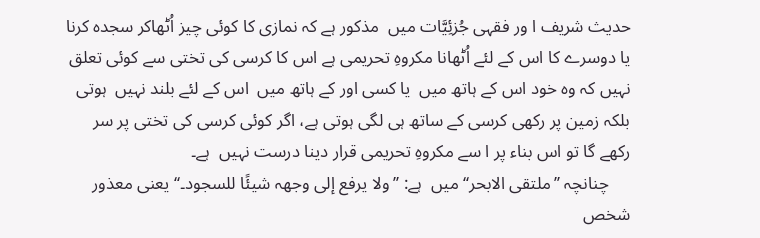حدیث شریف ا ور فقہی جُزئِیَّات میں  مذکور ہے کہ نمازی کا کوئی چیز اُٹھاکر سجدہ کرنا یا دوسرے کا اس کے لئے اُٹھانا مکروہِ تحریمی ہے اس کا کرسی کی تختی سے کوئی تعلق نہیں کہ وہ خود اس کے ہاتھ میں  یا کسی اور کے ہاتھ میں  اس کے لئے بلند نہیں  ہوتی بلکہ زمین پر رکھی کرسی کے ساتھ ہی لگی ہوتی ہے، اگر کوئی کرسی کی تختی پر سر رکھے گا تو اس بناء پر ا سے مکروہِ تحریمی قرار دینا درست نہیں  ہے۔
     چنانچہ ’’ملتقی الابحر‘‘ میں  ہے: ’’ولا یرفع إلی وجھہ شیئًا للسجود۔‘‘ یعنی معذور شخص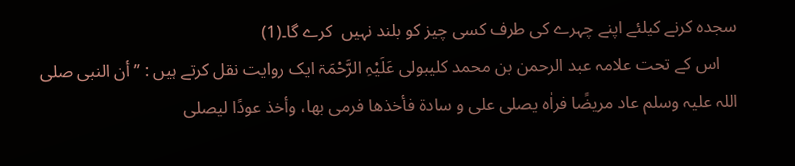سجدہ کرنے کیلئے اپنے چہرے کی طرف کسی چیز کو بلند نہیں  کرے گا۔(1)
    اس کے تحت علامہ عبد الرحمن بن محمد کلیبولی عَلَیْہِ الرَّحْمَۃ ایک روایت نقل کرتے ہیں : ’’أن النبی صلی اللہ علیہ وسلم عاد مریضًا فراٰہ یصلی علی و سادۃ فأخذھا فرمی بھا، وأخذ عودًا لیصلی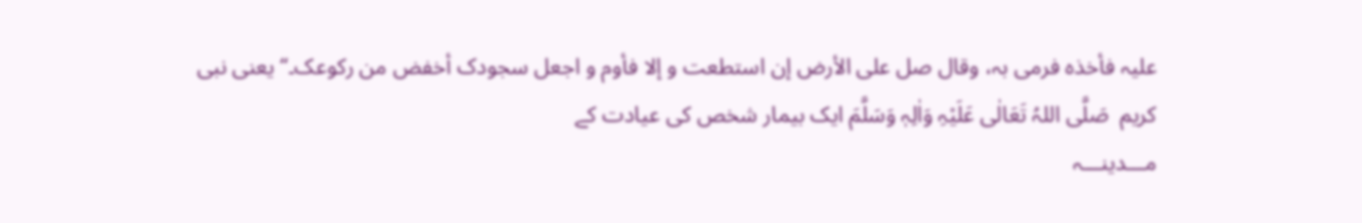علیہ فأخذہ فرمی بہ، وقال صل علی الأرض إن استطعت و إلا فأوم و اجعل سجودک أخفض من رکوعک۔‘‘ یعنی نبی کریم  صَلَّی اللہُ تَعَالٰی عَلَیْہِ وَاٰلِہٖ وَسَلَّمَ ایک بیمار شخص کی عیادت کے
مـــدینـــہ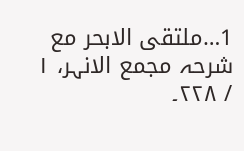1…ملتقی الابحر مع شرحہ مجمع الانہر، ۱ / ۲۲۸۔